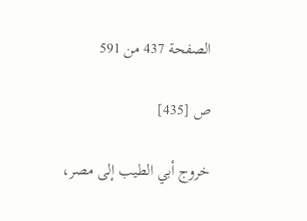الصفحة 437 من 591

ص [435]

خروج أبي الطيب إلى مصر،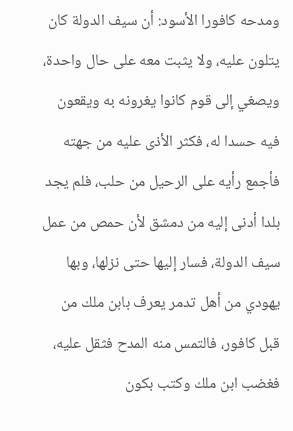ومدحه كافورا الأسود: أن سيف الدولة كان يتلون عليه، ولا يثبت معه على حال واحدة، ويصغي إلى قوم كانوا يغرونه به ويقعون فيه حسدا له، فكثر الأذى عليه من جهته فأجمع رأيه على الرحيل من حلب، فلم يجد بلدا أدنى إليه من دمشق لأن حمص من عمل سيف الدولة، فسار إليها حتى نزلها، وبها يهودي من أهل تدمر يعرف بابن ملك من قبل كافور، فالتمس منه المدح فثقل عليه، فغضب ابن ملك وكتب بكون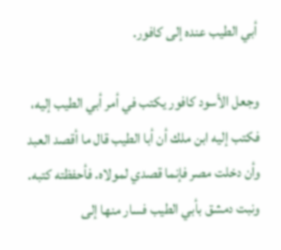أبي الطيب عنده إلى كافور.

وجعل الأسود كافور يكتب في أمر أبي الطيب إليه، فكتب إليه ابن ملك أن أبا الطيب قال ما أقصد العبد وأن دخلت مصر فإنما قصدي لمولاه. فأحفظته كتبه. ونبت دمشق بأبي الطيب فسار منها إلى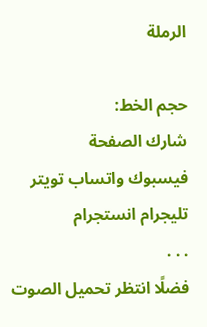الرملة

حجم الخط:
شارك الصفحة
فيسبوك واتساب تويتر تليجرام انستجرام
. . .
فضلًا انتظر تحميل الصوت